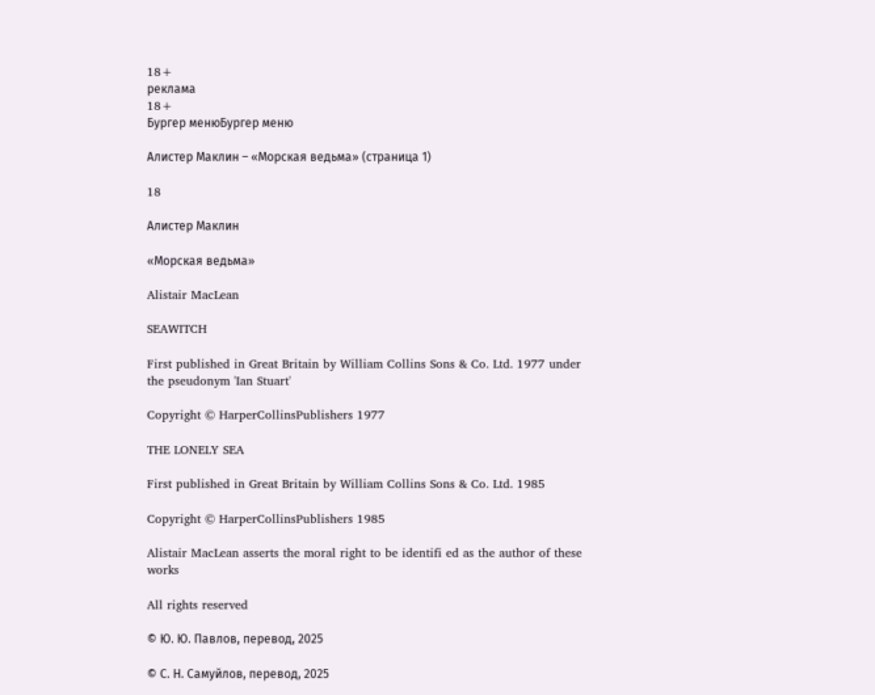18+
реклама
18+
Бургер менюБургер меню

Алистер Маклин – «Морская ведьма» (страница 1)

18

Алистер Маклин

«Морская ведьма»

Alistair MacLean

SEAWITCH

First published in Great Britain by William Collins Sons & Co. Ltd. 1977 under the pseudonym 'Ian Stuart'

Copyright © HarperCollinsPublishers 1977

THE LONELY SEA

First published in Great Britain by William Collins Sons & Co. Ltd. 1985

Copyright © HarperCollinsPublishers 1985

Alistair MacLean asserts the moral right to be identifi ed as the author of these works

All rights reserved

© Ю. Ю. Павлов, перевод, 2025

© С. Н. Самуйлов, перевод, 2025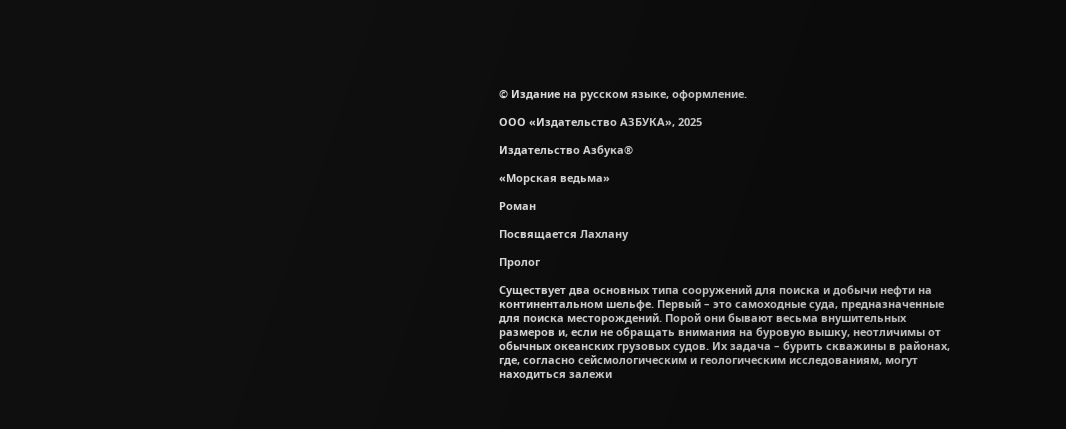© Издание на русском языке, оформление.

ООО «Издательство АЗБУКА», 2025

Издательство Азбука®

«Морская ведьма»

Роман

Посвящается Лахлану

Пролог

Существует два основных типа сооружений для поиска и добычи нефти на континентальном шельфе. Первый – это самоходные суда, предназначенные для поиска месторождений. Порой они бывают весьма внушительных размеров и, если не обращать внимания на буровую вышку, неотличимы от обычных океанских грузовых судов. Их задача – бурить скважины в районах, где, согласно сейсмологическим и геологическим исследованиям, могут находиться залежи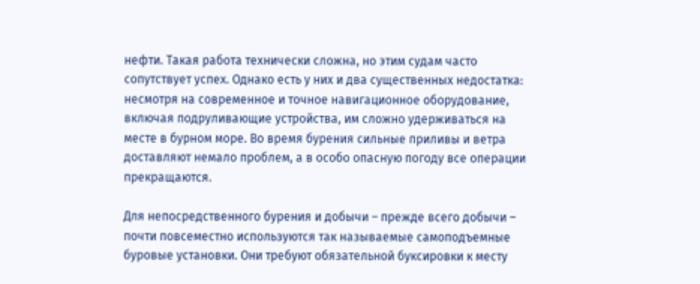нефти. Такая работа технически сложна, но этим судам часто сопутствует успех. Однако есть у них и два существенных недостатка: несмотря на современное и точное навигационное оборудование, включая подруливающие устройства, им сложно удерживаться на месте в бурном море. Во время бурения сильные приливы и ветра доставляют немало проблем, а в особо опасную погоду все операции прекращаются.

Для непосредственного бурения и добычи – прежде всего добычи – почти повсеместно используются так называемые самоподъемные буровые установки. Они требуют обязательной буксировки к месту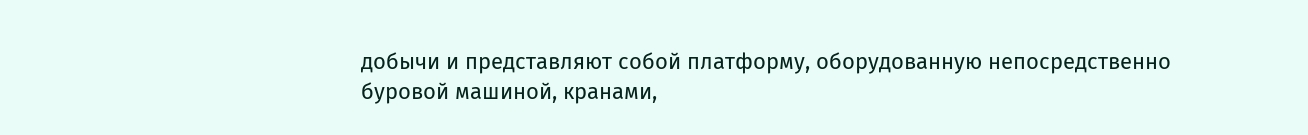добычи и представляют собой платформу, оборудованную непосредственно буровой машиной, кранами,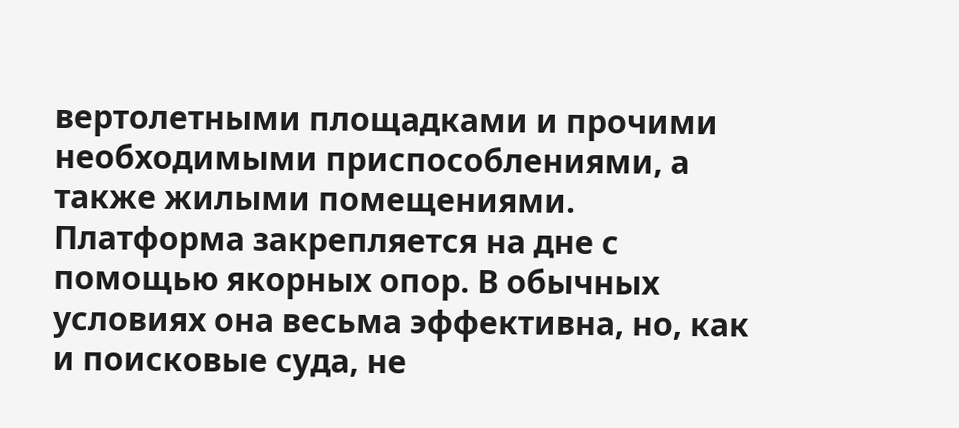вертолетными площадками и прочими необходимыми приспособлениями, а также жилыми помещениями. Платформа закрепляется на дне с помощью якорных опор. В обычных условиях она весьма эффективна, но, как и поисковые суда, не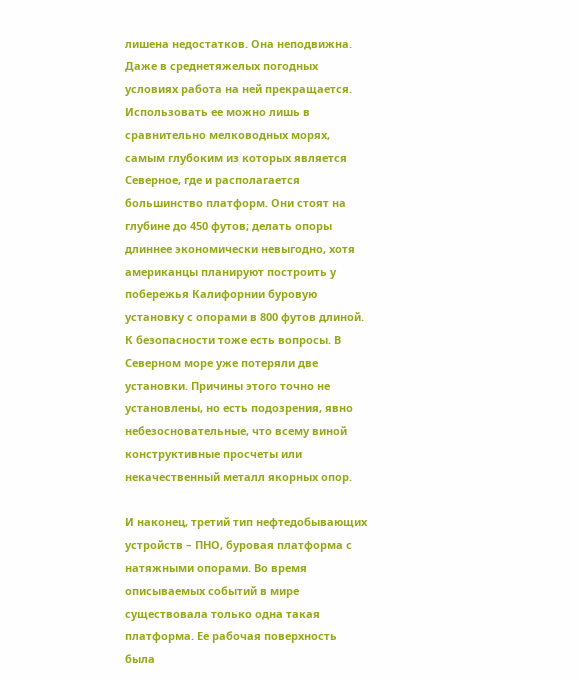лишена недостатков. Она неподвижна. Даже в среднетяжелых погодных условиях работа на ней прекращается. Использовать ее можно лишь в сравнительно мелководных морях, самым глубоким из которых является Северное, где и располагается большинство платформ. Они стоят на глубине до 450 футов; делать опоры длиннее экономически невыгодно, хотя американцы планируют построить у побережья Калифорнии буровую установку с опорами в 800 футов длиной. К безопасности тоже есть вопросы. В Северном море уже потеряли две установки. Причины этого точно не установлены, но есть подозрения, явно небезосновательные, что всему виной конструктивные просчеты или некачественный металл якорных опор.

И наконец, третий тип нефтедобывающих устройств – ПНО, буровая платформа с натяжными опорами. Во время описываемых событий в мире существовала только одна такая платформа. Ее рабочая поверхность была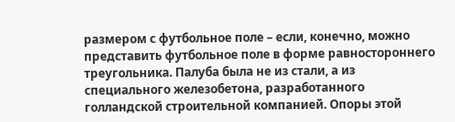размером с футбольное поле – если, конечно, можно представить футбольное поле в форме равностороннего треугольника. Палуба была не из стали, а из специального железобетона, разработанного голландской строительной компанией. Опоры этой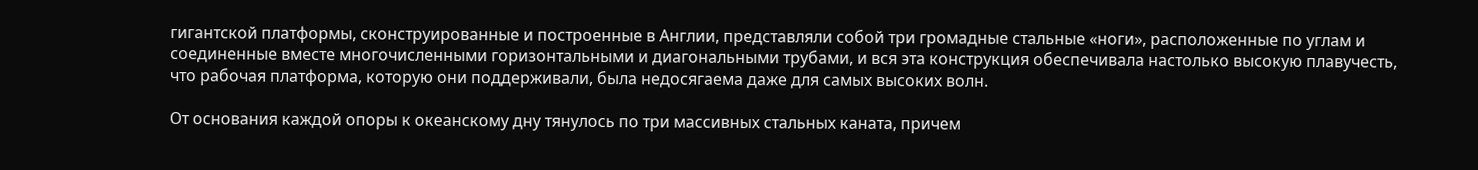гигантской платформы, сконструированные и построенные в Англии, представляли собой три громадные стальные «ноги», расположенные по углам и соединенные вместе многочисленными горизонтальными и диагональными трубами, и вся эта конструкция обеспечивала настолько высокую плавучесть, что рабочая платформа, которую они поддерживали, была недосягаема даже для самых высоких волн.

От основания каждой опоры к океанскому дну тянулось по три массивных стальных каната, причем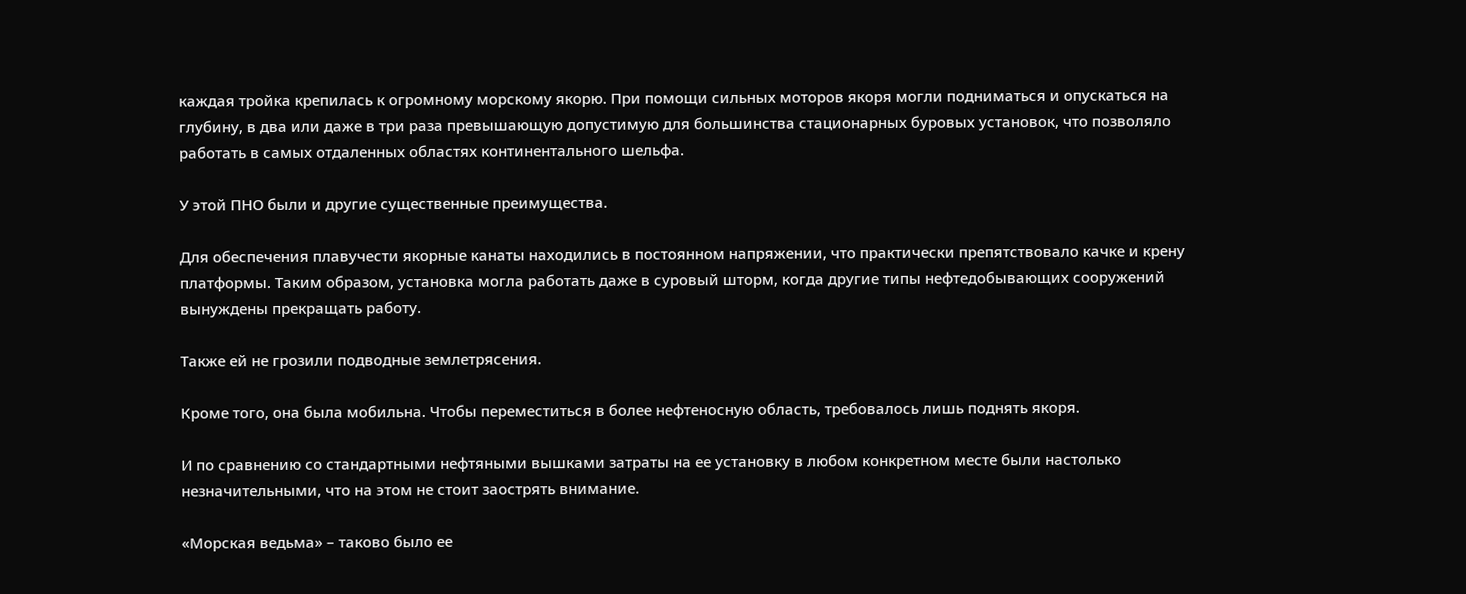каждая тройка крепилась к огромному морскому якорю. При помощи сильных моторов якоря могли подниматься и опускаться на глубину, в два или даже в три раза превышающую допустимую для большинства стационарных буровых установок, что позволяло работать в самых отдаленных областях континентального шельфа.

У этой ПНО были и другие существенные преимущества.

Для обеспечения плавучести якорные канаты находились в постоянном напряжении, что практически препятствовало качке и крену платформы. Таким образом, установка могла работать даже в суровый шторм, когда другие типы нефтедобывающих сооружений вынуждены прекращать работу.

Также ей не грозили подводные землетрясения.

Кроме того, она была мобильна. Чтобы переместиться в более нефтеносную область, требовалось лишь поднять якоря.

И по сравнению со стандартными нефтяными вышками затраты на ее установку в любом конкретном месте были настолько незначительными, что на этом не стоит заострять внимание.

«Морская ведьма» – таково было ее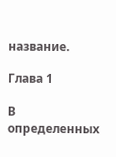название.

Глава 1

В определенных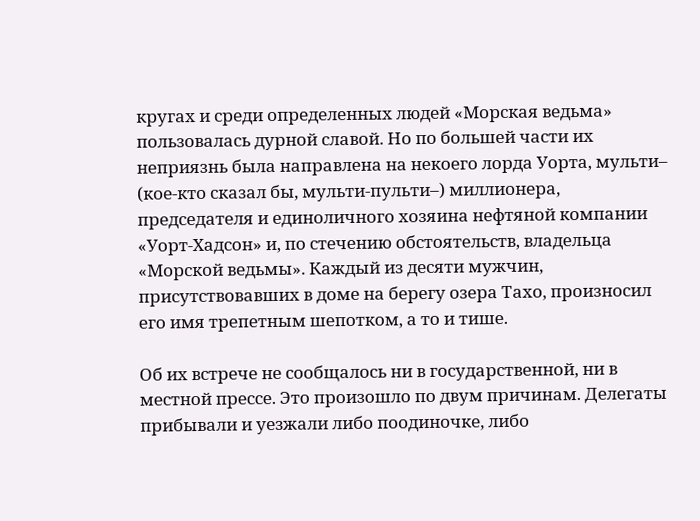кругах и среди определенных людей «Морская ведьма» пользовалась дурной славой. Но по большей части их неприязнь была направлена на некоего лорда Уорта, мульти– (кое-кто сказал бы, мульти-пульти–) миллионера, председателя и единоличного хозяина нефтяной компании «Уорт-Хадсон» и, по стечению обстоятельств, владельца «Морской ведьмы». Каждый из десяти мужчин, присутствовавших в доме на берегу озера Тахо, произносил его имя трепетным шепотком, а то и тише.

Об их встрече не сообщалось ни в государственной, ни в местной прессе. Это произошло по двум причинам. Делегаты прибывали и уезжали либо поодиночке, либо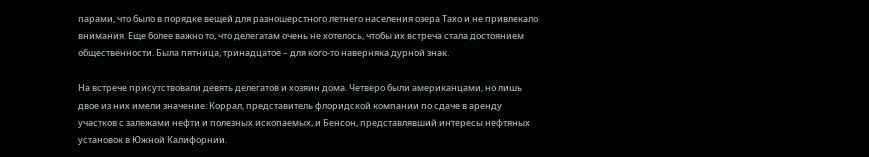парами, что было в порядке вещей для разношерстного летнего населения озера Тахо и не привлекало внимания. Еще более важно то, что делегатам очень не хотелось, чтобы их встреча стала достоянием общественности. Была пятница, тринадцатое – для кого-то наверняка дурной знак.

На встрече присутствовали девять делегатов и хозяин дома. Четверо были американцами, но лишь двое из них имели значение: Коррал, представитель флоридской компании по сдаче в аренду участков с залежами нефти и полезных ископаемых, и Бенсон, представлявший интересы нефтяных установок в Южной Калифорнии.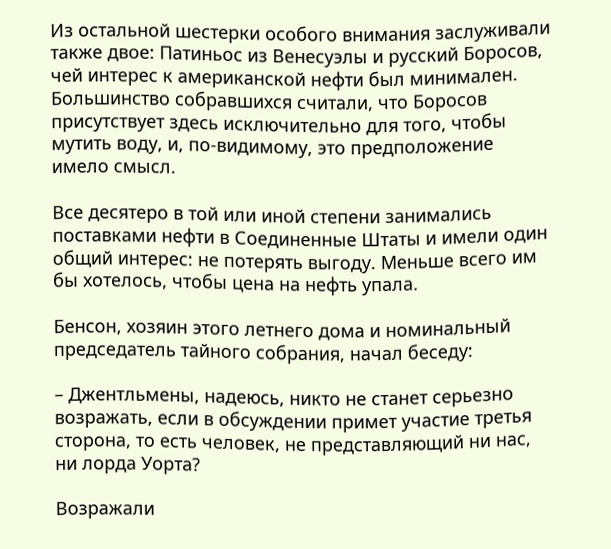Из остальной шестерки особого внимания заслуживали также двое: Патиньос из Венесуэлы и русский Боросов, чей интерес к американской нефти был минимален. Большинство собравшихся считали, что Боросов присутствует здесь исключительно для того, чтобы мутить воду, и, по-видимому, это предположение имело смысл.

Все десятеро в той или иной степени занимались поставками нефти в Соединенные Штаты и имели один общий интерес: не потерять выгоду. Меньше всего им бы хотелось, чтобы цена на нефть упала.

Бенсон, хозяин этого летнего дома и номинальный председатель тайного собрания, начал беседу:

– Джентльмены, надеюсь, никто не станет серьезно возражать, если в обсуждении примет участие третья сторона, то есть человек, не представляющий ни нас, ни лорда Уорта?

Возражали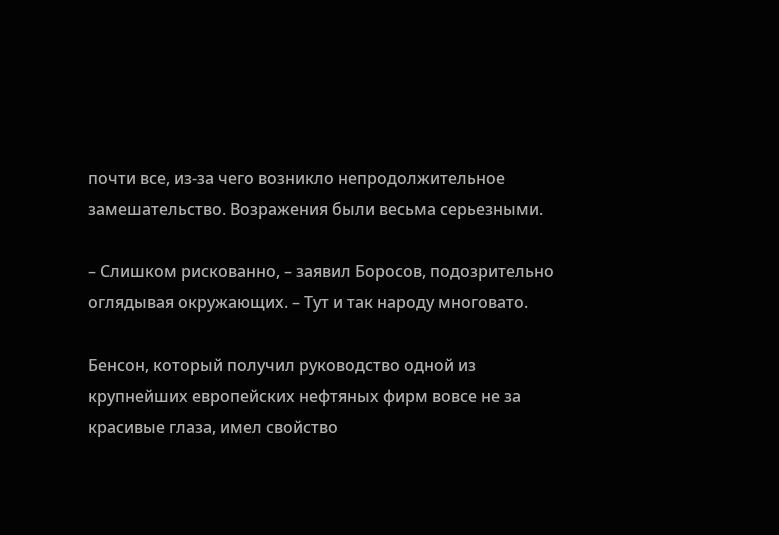почти все, из-за чего возникло непродолжительное замешательство. Возражения были весьма серьезными.

– Слишком рискованно, – заявил Боросов, подозрительно оглядывая окружающих. – Тут и так народу многовато.

Бенсон, который получил руководство одной из крупнейших европейских нефтяных фирм вовсе не за красивые глаза, имел свойство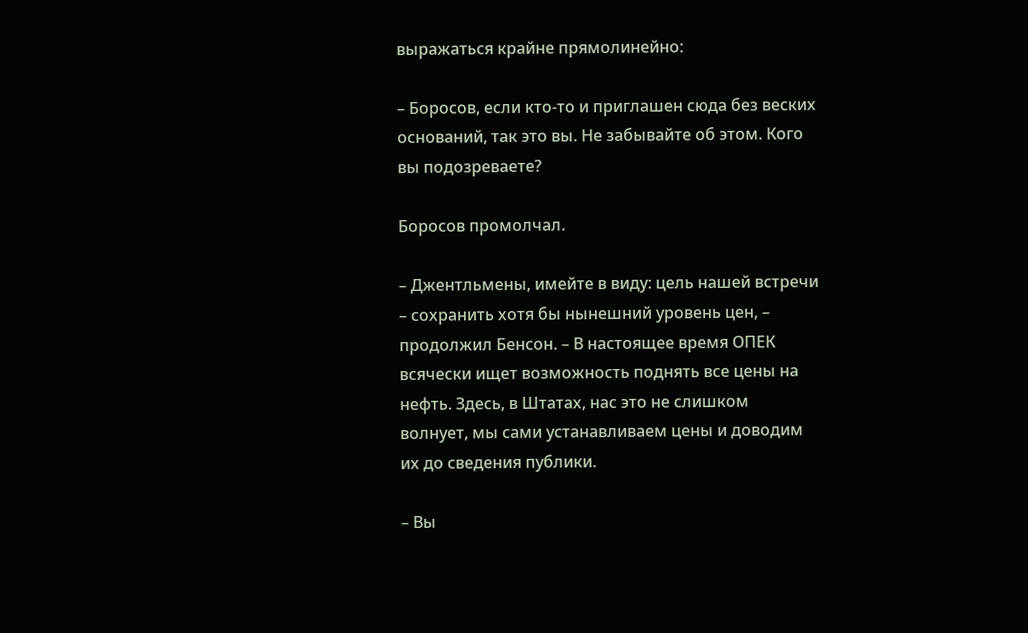выражаться крайне прямолинейно:

– Боросов, если кто-то и приглашен сюда без веских оснований, так это вы. Не забывайте об этом. Кого вы подозреваете?

Боросов промолчал.

– Джентльмены, имейте в виду: цель нашей встречи – сохранить хотя бы нынешний уровень цен, – продолжил Бенсон. – В настоящее время ОПЕК всячески ищет возможность поднять все цены на нефть. Здесь, в Штатах, нас это не слишком волнует, мы сами устанавливаем цены и доводим их до сведения публики.

– Вы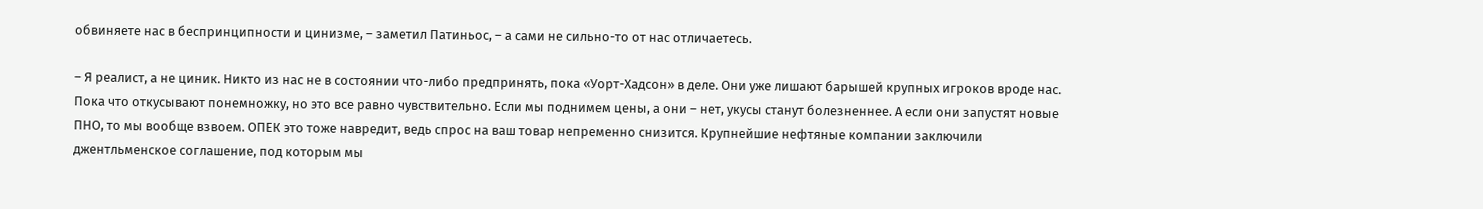обвиняете нас в беспринципности и цинизме, – заметил Патиньос, – а сами не сильно-то от нас отличаетесь.

– Я реалист, а не циник. Никто из нас не в состоянии что-либо предпринять, пока «Уорт-Хадсон» в деле. Они уже лишают барышей крупных игроков вроде нас. Пока что откусывают понемножку, но это все равно чувствительно. Если мы поднимем цены, а они – нет, укусы станут болезненнее. А если они запустят новые ПНО, то мы вообще взвоем. ОПЕК это тоже навредит, ведь спрос на ваш товар непременно снизится. Крупнейшие нефтяные компании заключили джентльменское соглашение, под которым мы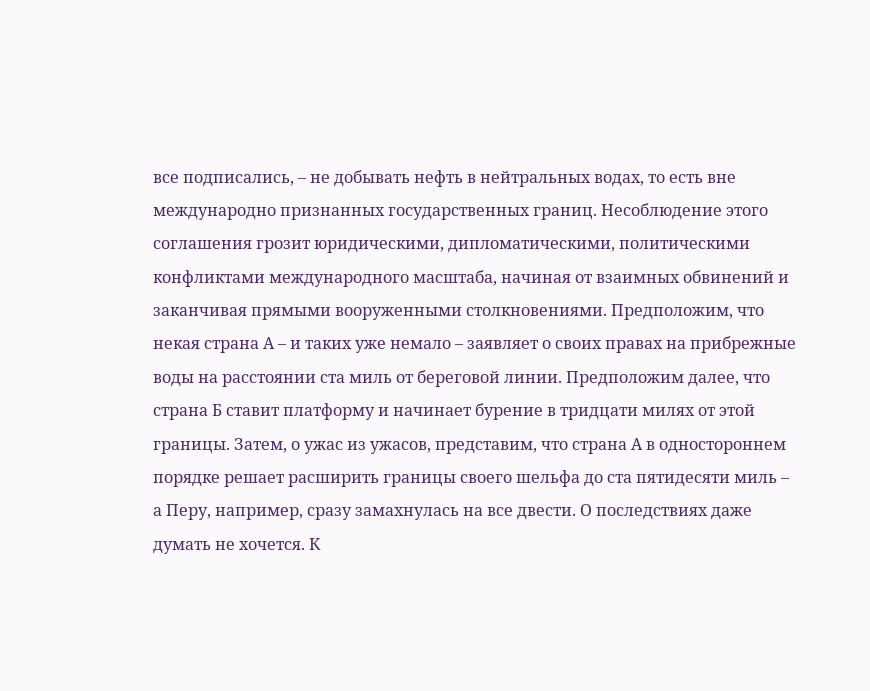все подписались, – не добывать нефть в нейтральных водах, то есть вне международно признанных государственных границ. Несоблюдение этого соглашения грозит юридическими, дипломатическими, политическими конфликтами международного масштаба, начиная от взаимных обвинений и заканчивая прямыми вооруженными столкновениями. Предположим, что некая страна А – и таких уже немало – заявляет о своих правах на прибрежные воды на расстоянии ста миль от береговой линии. Предположим далее, что страна Б ставит платформу и начинает бурение в тридцати милях от этой границы. Затем, о ужас из ужасов, представим, что страна А в одностороннем порядке решает расширить границы своего шельфа до ста пятидесяти миль – а Перу, например, сразу замахнулась на все двести. О последствиях даже думать не хочется. К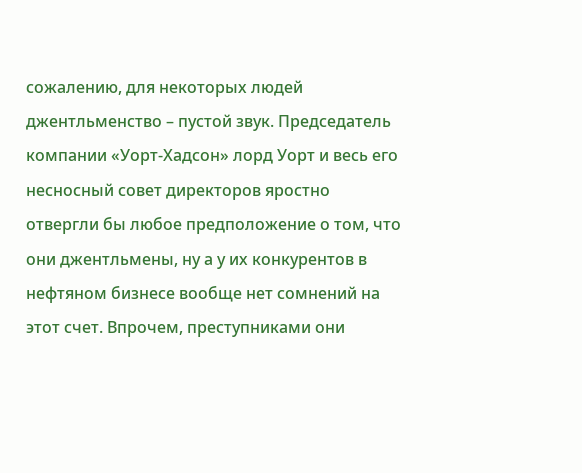сожалению, для некоторых людей джентльменство – пустой звук. Председатель компании «Уорт-Хадсон» лорд Уорт и весь его несносный совет директоров яростно отвергли бы любое предположение о том, что они джентльмены, ну а у их конкурентов в нефтяном бизнесе вообще нет сомнений на этот счет. Впрочем, преступниками они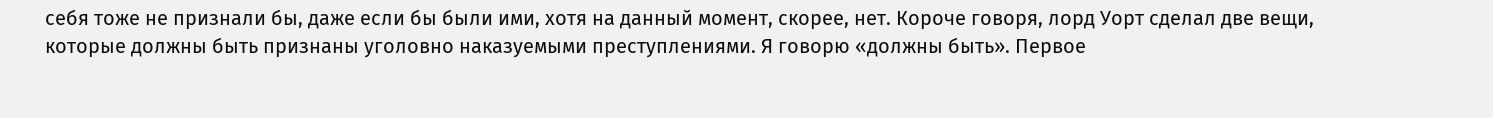себя тоже не признали бы, даже если бы были ими, хотя на данный момент, скорее, нет. Короче говоря, лорд Уорт сделал две вещи, которые должны быть признаны уголовно наказуемыми преступлениями. Я говорю «должны быть». Первое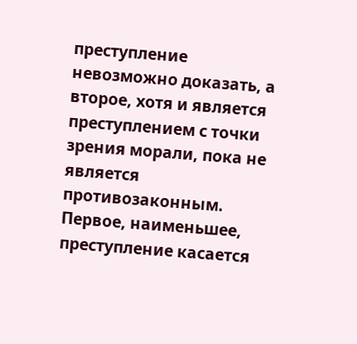преступление невозможно доказать, а второе, хотя и является преступлением с точки зрения морали, пока не является противозаконным. Первое, наименьшее, преступление касается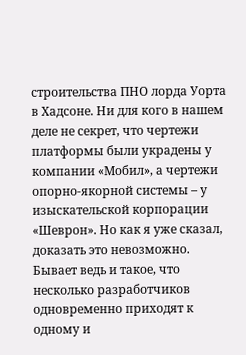строительства ПНО лорда Уорта в Хадсоне. Ни для кого в нашем деле не секрет, что чертежи платформы были украдены у компании «Мобил», а чертежи опорно-якорной системы – у изыскательской корпорации «Шеврон». Но как я уже сказал, доказать это невозможно. Бывает ведь и такое, что несколько разработчиков одновременно приходят к одному и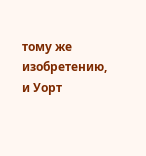тому же изобретению, и Уорт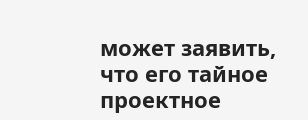может заявить, что его тайное проектное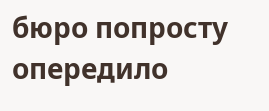бюро попросту опередило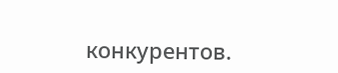конкурентов.